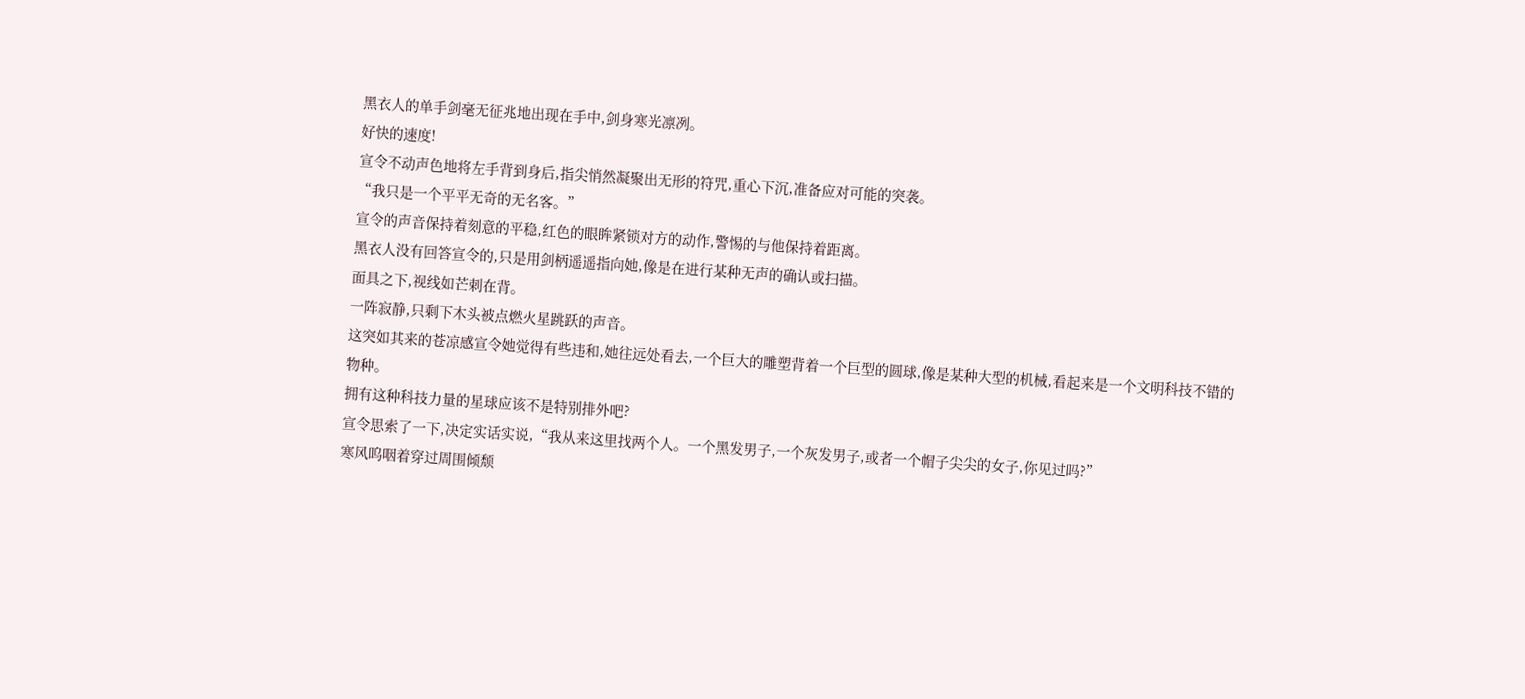黑衣人的单手剑毫无征兆地出现在手中,剑身寒光凛冽。
好快的速度!
宣令不动声色地将左手背到身后,指尖悄然凝聚出无形的符咒,重心下沉,准备应对可能的突袭。
“我只是一个平平无奇的无名客。”
宣令的声音保持着刻意的平稳,红色的眼眸紧锁对方的动作,警惕的与他保持着距离。
黑衣人没有回答宣令的,只是用剑柄遥遥指向她,像是在进行某种无声的确认或扫描。
面具之下,视线如芒刺在背。
一阵寂静,只剩下木头被点燃火星跳跃的声音。
这突如其来的苍凉感宣令她觉得有些违和,她往远处看去,一个巨大的雕塑背着一个巨型的圆球,像是某种大型的机械,看起来是一个文明科技不错的物种。
拥有这种科技力量的星球应该不是特别排外吧?
宣令思索了一下,决定实话实说,“我从来这里找两个人。一个黑发男子,一个灰发男子,或者一个帽子尖尖的女子,你见过吗?”
寒风呜咽着穿过周围倾颓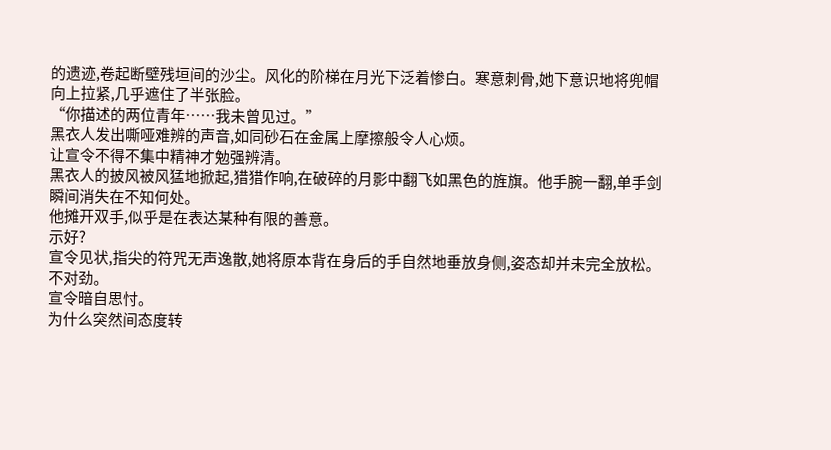的遗迹,卷起断壁残垣间的沙尘。风化的阶梯在月光下泛着惨白。寒意刺骨,她下意识地将兜帽向上拉紧,几乎遮住了半张脸。
“你描述的两位青年……我未曾见过。”
黑衣人发出嘶哑难辨的声音,如同砂石在金属上摩擦般令人心烦。
让宣令不得不集中精神才勉强辨清。
黑衣人的披风被风猛地掀起,猎猎作响,在破碎的月影中翻飞如黑色的旌旗。他手腕一翻,单手剑瞬间消失在不知何处。
他摊开双手,似乎是在表达某种有限的善意。
示好?
宣令见状,指尖的符咒无声逸散,她将原本背在身后的手自然地垂放身侧,姿态却并未完全放松。
不对劲。
宣令暗自思忖。
为什么突然间态度转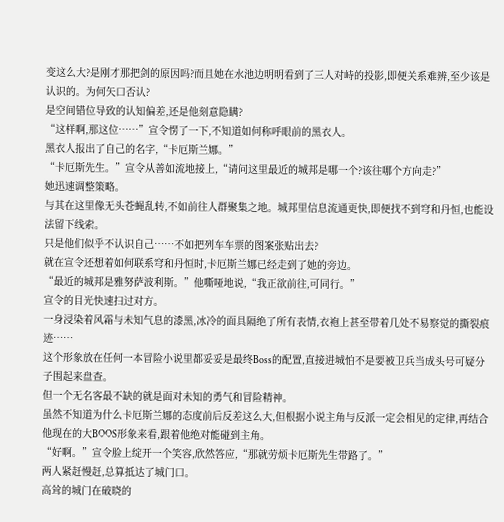变这么大?是刚才那把剑的原因吗?而且她在水池边明明看到了三人对峙的投影,即便关系难辨,至少该是认识的。为何矢口否认?
是空间错位导致的认知偏差,还是他刻意隐瞒?
“这样啊,那这位……”宣令愣了一下,不知道如何称呼眼前的黑衣人。
黑衣人报出了自己的名字,“卡厄斯兰娜。”
“卡厄斯先生。”宣令从善如流地接上,“请问这里最近的城邦是哪一个?该往哪个方向走?”
她迅速调整策略。
与其在这里像无头苍蝇乱转,不如前往人群聚集之地。城邦里信息流通更快,即便找不到穹和丹恒,也能设法留下线索。
只是他们似乎不认识自己……不如把列车车票的图案张贴出去?
就在宣令还想着如何联系穹和丹恒时,卡厄斯兰娜已经走到了她的旁边。
“最近的城邦是雅努萨波利斯。”他嘶哑地说,“我正欲前往,可同行。”
宣令的目光快速扫过对方。
一身浸染着风霜与未知气息的漆黑,冰冷的面具隔绝了所有表情,衣袍上甚至带着几处不易察觉的撕裂痕迹……
这个形象放在任何一本冒险小说里都妥妥是最终Boss的配置,直接进城怕不是要被卫兵当成头号可疑分子围起来盘查。
但一个无名客最不缺的就是面对未知的勇气和冒险精神。
虽然不知道为什么卡厄斯兰娜的态度前后反差这么大,但根据小说主角与反派一定会相见的定律,再结合他现在的大BOOS形象来看,跟着他绝对能碰到主角。
“好啊。”宣令脸上绽开一个笑容,欣然答应,“那就劳烦卡厄斯先生带路了。”
两人紧赶慢赶,总算抵达了城门口。
高耸的城门在破晓的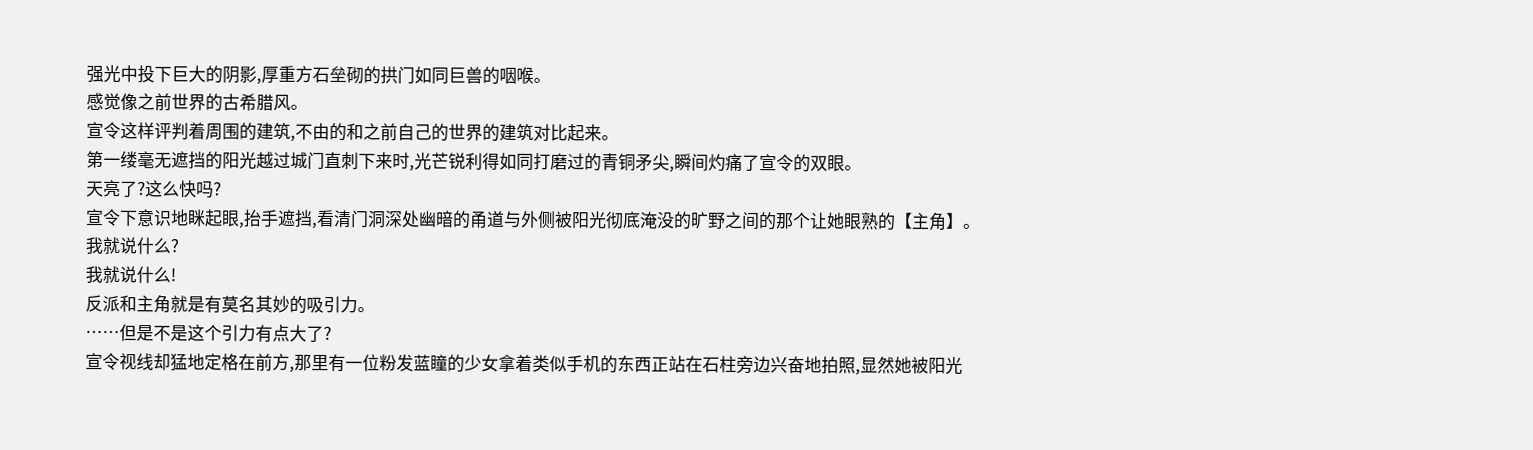强光中投下巨大的阴影,厚重方石垒砌的拱门如同巨兽的咽喉。
感觉像之前世界的古希腊风。
宣令这样评判着周围的建筑,不由的和之前自己的世界的建筑对比起来。
第一缕毫无遮挡的阳光越过城门直刺下来时,光芒锐利得如同打磨过的青铜矛尖,瞬间灼痛了宣令的双眼。
天亮了?这么快吗?
宣令下意识地眯起眼,抬手遮挡,看清门洞深处幽暗的甬道与外侧被阳光彻底淹没的旷野之间的那个让她眼熟的【主角】。
我就说什么?
我就说什么!
反派和主角就是有莫名其妙的吸引力。
……但是不是这个引力有点大了?
宣令视线却猛地定格在前方,那里有一位粉发蓝瞳的少女拿着类似手机的东西正站在石柱旁边兴奋地拍照,显然她被阳光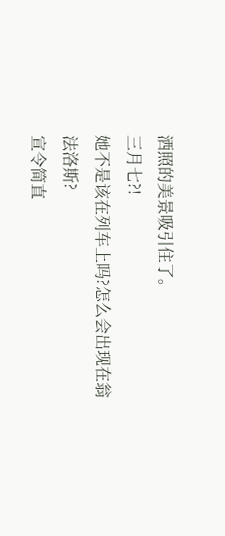洒照的美景吸引住了。
三月七?!
她不是该在列车上吗?怎么会出现在翁法洛斯?
宣令简直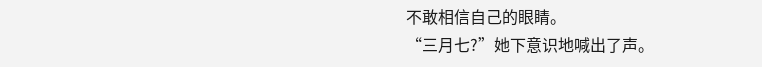不敢相信自己的眼睛。
“三月七?”她下意识地喊出了声。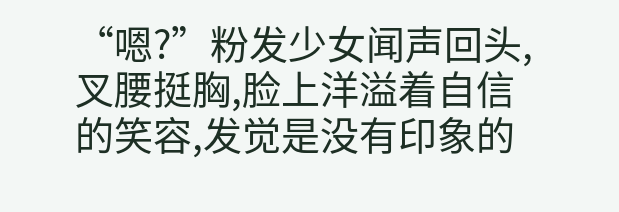“嗯?”粉发少女闻声回头,叉腰挺胸,脸上洋溢着自信的笑容,发觉是没有印象的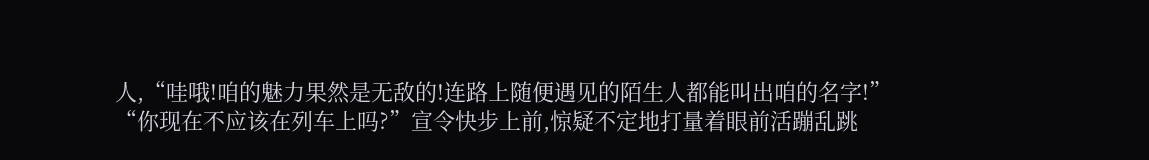人,“哇哦!咱的魅力果然是无敌的!连路上随便遇见的陌生人都能叫出咱的名字!”
“你现在不应该在列车上吗?”宣令快步上前,惊疑不定地打量着眼前活蹦乱跳